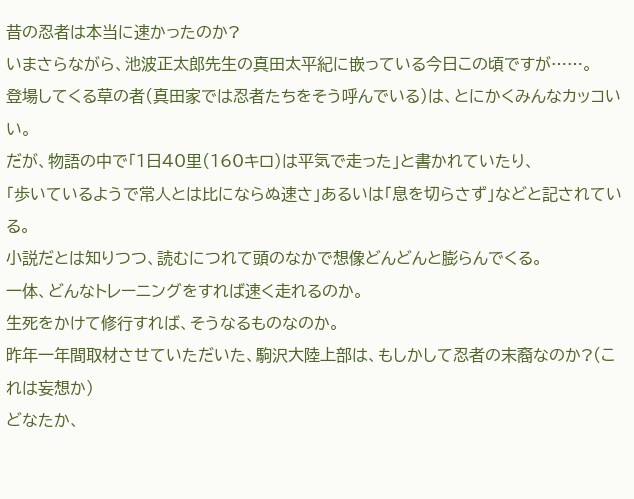昔の忍者は本当に速かったのか?
いまさらながら、池波正太郎先生の真田太平紀に嵌っている今日この頃ですが……。
登場してくる草の者(真田家では忍者たちをそう呼んでいる)は、とにかくみんなカッコいい。
だが、物語の中で「1日40里(160キロ)は平気で走った」と書かれていたり、
「歩いているようで常人とは比にならぬ速さ」あるいは「息を切らさず」などと記されている。
小説だとは知りつつ、読むにつれて頭のなかで想像どんどんと膨らんでくる。
一体、どんなトレーニングをすれば速く走れるのか。
生死をかけて修行すれば、そうなるものなのか。
昨年一年間取材させていただいた、駒沢大陸上部は、もしかして忍者の末裔なのか?(これは妄想か)
どなたか、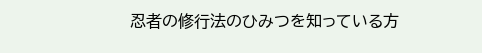忍者の修行法のひみつを知っている方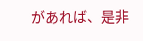があれば、是非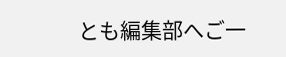とも編集部へご一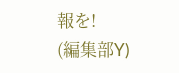報を!
(編集部Y)